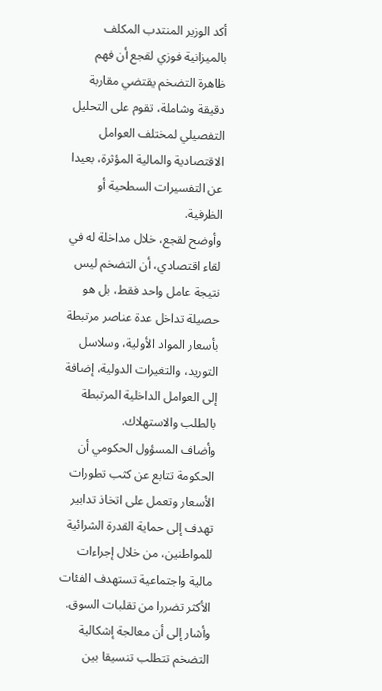أكد الوزير المنتدب المكلف بالميزانية فوزي لقجع أن فهم ظاهرة التضخم يقتضي مقاربة دقيقة وشاملة، تقوم على التحليل التفصيلي لمختلف العوامل الاقتصادية والمالية المؤثرة، بعيدا عن التفسيرات السطحية أو الظرفية.
وأوضح لقجع، خلال مداخلة له في لقاء اقتصادي، أن التضخم ليس نتيجة عامل واحد فقط، بل هو حصيلة تداخل عدة عناصر مرتبطة بأسعار المواد الأولية، وسلاسل التوريد، والتغيرات الدولية، إضافة إلى العوامل الداخلية المرتبطة بالطلب والاستهلاك.
وأضاف المسؤول الحكومي أن الحكومة تتابع عن كثب تطورات الأسعار وتعمل على اتخاذ تدابير تهدف إلى حماية القدرة الشرائية للمواطنين، من خلال إجراءات مالية واجتماعية تستهدف الفئات الأكثر تضررا من تقلبات السوق.
وأشار إلى أن معالجة إشكالية التضخم تتطلب تنسيقا بين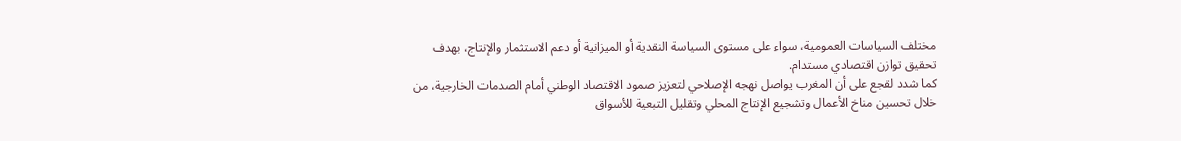مختلف السياسات العمومية، سواء على مستوى السياسة النقدية أو الميزانية أو دعم الاستثمار والإنتاج، بهدف تحقيق توازن اقتصادي مستدام.
كما شدد لقجع على أن المغرب يواصل نهجه الإصلاحي لتعزيز صمود الاقتصاد الوطني أمام الصدمات الخارجية، من خلال تحسين مناخ الأعمال وتشجيع الإنتاج المحلي وتقليل التبعية للأسواق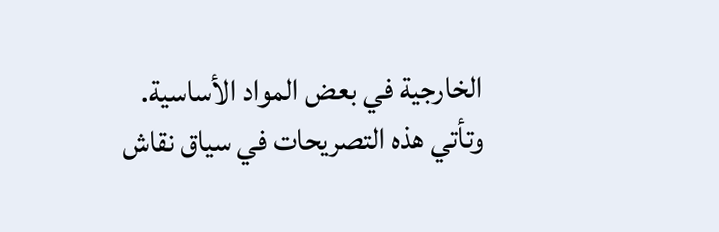الخارجية في بعض المواد الأساسية.
وتأتي هذه التصريحات في سياق نقاش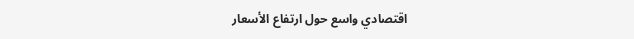اقتصادي واسع حول ارتفاع الأسعار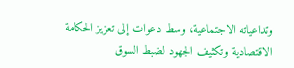وتداعياته الاجتماعية، وسط دعوات إلى تعزيز الحكامة الاقتصادية وتكثيف الجهود لضبط السوق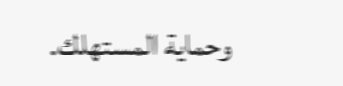وحماية المستهلك.